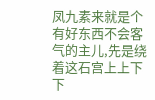凤九素来就是个有好东西不会客气的主儿,先是绕着这石宫上上下下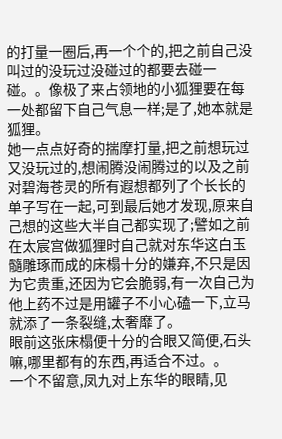的打量一圈后,再一个个的,把之前自己没叫过的没玩过没碰过的都要去碰一碰。。像极了来占领地的小狐狸要在每一处都留下自己气息一样;是了,她本就是狐狸。
她一点点好奇的揣摩打量,把之前想玩过又没玩过的,想闹腾没闹腾过的以及之前对碧海苍灵的所有遐想都列了个长长的单子写在一起,可到最后她才发现,原来自己想的这些大半自己都实现了;譬如之前在太宸宫做狐狸时自己就对东华这白玉髓雕琢而成的床榻十分的嫌弃,不只是因为它贵重,还因为它会脆弱,有一次自己为他上药不过是用罐子不小心磕一下,立马就添了一条裂缝,太奢靡了。
眼前这张床榻便十分的合眼又简便,石头嘛,哪里都有的东西,再适合不过。。
一个不留意,凤九对上东华的眼睛,见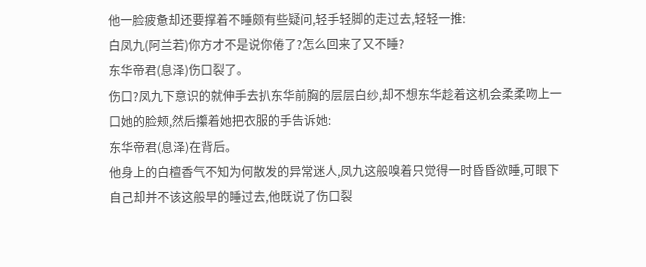他一脸疲惫却还要撑着不睡颇有些疑问,轻手轻脚的走过去,轻轻一推:
白凤九(阿兰若)你方才不是说你倦了?怎么回来了又不睡?
东华帝君(息泽)伤口裂了。
伤口?凤九下意识的就伸手去扒东华前胸的层层白纱,却不想东华趁着这机会柔柔吻上一口她的脸颊,然后攥着她把衣服的手告诉她:
东华帝君(息泽)在背后。
他身上的白檀香气不知为何散发的异常迷人,凤九这般嗅着只觉得一时昏昏欲睡,可眼下自己却并不该这般早的睡过去,他既说了伤口裂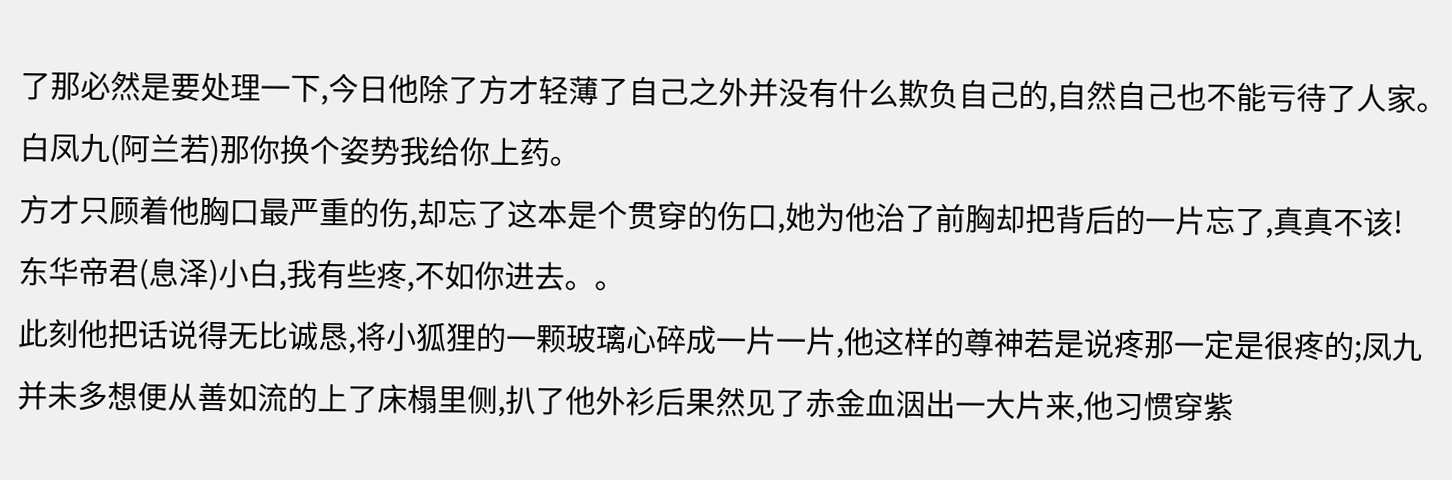了那必然是要处理一下,今日他除了方才轻薄了自己之外并没有什么欺负自己的,自然自己也不能亏待了人家。
白凤九(阿兰若)那你换个姿势我给你上药。
方才只顾着他胸口最严重的伤,却忘了这本是个贯穿的伤口,她为他治了前胸却把背后的一片忘了,真真不该!
东华帝君(息泽)小白,我有些疼,不如你进去。。
此刻他把话说得无比诚恳,将小狐狸的一颗玻璃心碎成一片一片,他这样的尊神若是说疼那一定是很疼的;凤九并未多想便从善如流的上了床榻里侧,扒了他外衫后果然见了赤金血洇出一大片来,他习惯穿紫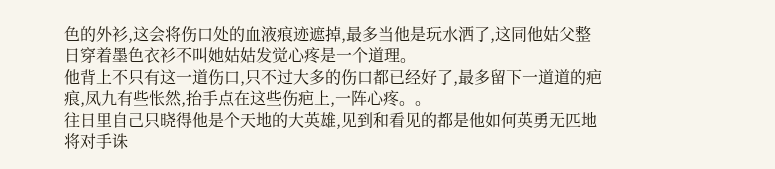色的外衫,这会将伤口处的血液痕迹遮掉,最多当他是玩水洒了,这同他姑父整日穿着墨色衣衫不叫她姑姑发觉心疼是一个道理。
他背上不只有这一道伤口,只不过大多的伤口都已经好了,最多留下一道道的疤痕,凤九有些怅然,抬手点在这些伤疤上,一阵心疼。。
往日里自己只晓得他是个天地的大英雄,见到和看见的都是他如何英勇无匹地将对手诛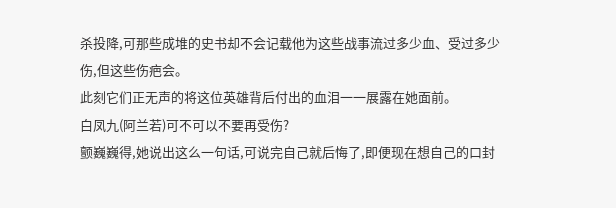杀投降,可那些成堆的史书却不会记载他为这些战事流过多少血、受过多少伤,但这些伤疤会。
此刻它们正无声的将这位英雄背后付出的血泪一一展露在她面前。
白凤九(阿兰若)可不可以不要再受伤?
颤巍巍得,她说出这么一句话,可说完自己就后悔了,即便现在想自己的口封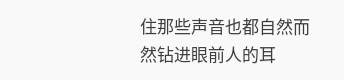住那些声音也都自然而然钻进眼前人的耳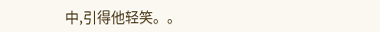中,引得他轻笑。。